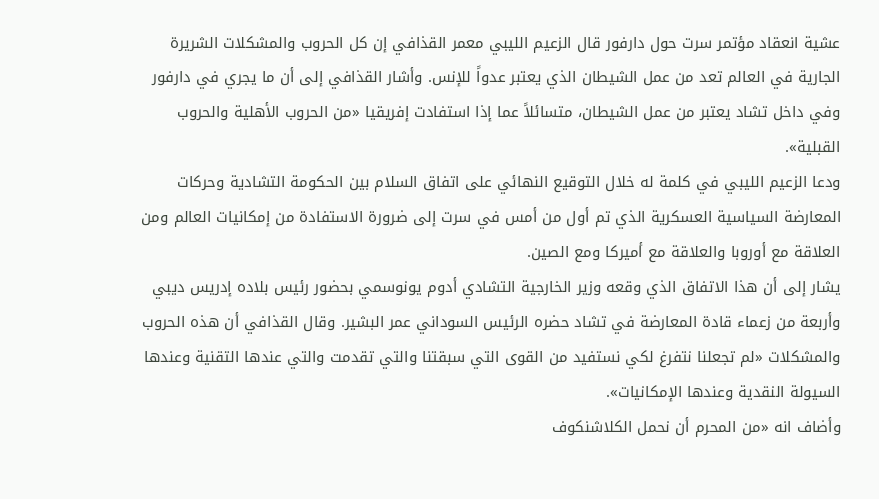عشية انعقاد مؤتمر سرت حول دارفور قال الزعيم الليبي معمر القذافي إن كل الحروب والمشكلات الشريرة الجارية في العالم تعد من عمل الشيطان الذي يعتبر عدواً للإنس. وأشار القذافي إلى أن ما يجري في دارفور وفي داخل تشاد يعتبر من عمل الشيطان، متسائلاً عما إذا استفادت إفريقيا «من الحروب الأهلية والحروب القبلية».
ودعا الزعيم الليبي في كلمة له خلال التوقيع النهائي على اتفاق السلام بين الحكومة التشادية وحركات المعارضة السياسية العسكرية الذي تم أول من أمس في سرت إلى ضرورة الاستفادة من إمكانيات العالم ومن العلاقة مع أوروبا والعلاقة مع أميركا ومع الصين.
يشار إلى أن هذا الاتفاق الذي وقعه وزير الخارجية التشادي أدوم يونوسمي بحضور رئيس بلاده إدريس ديبي وأربعة من زعماء قادة المعارضة في تشاد حضره الرئيس السوداني عمر البشير. وقال القذافي أن هذه الحروب والمشكلات «لم تجعلنا نتفرغ لكي نستفيد من القوى التي سبقتنا والتي تقدمت والتي عندها التقنية وعندها السيولة النقدية وعندها الإمكانيات».
وأضاف انه «من المحرم أن نحمل الكلاشنكوف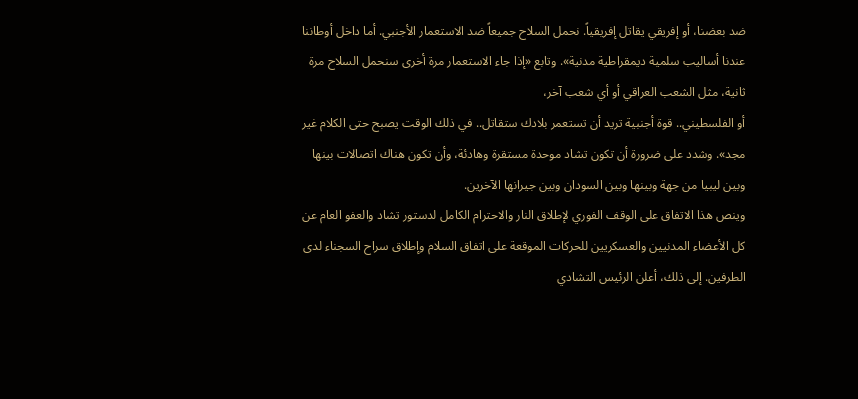ضد بعضنا، أو إفريقي يقاتل إفريقياً. نحمل السلاح جميعاً ضد الاستعمار الأجنبي. أما داخل أوطاننا عندنا أساليب سلمية ديمقراطية مدنية». وتابع «إذا جاء الاستعمار مرة أخرى سنحمل السلاح مرة ثانية، مثل الشعب العراقي أو أي شعب آخر،
أو الفلسطيني.. قوة أجنبية تريد أن تستعمر بلادك ستقاتل.. في ذلك الوقت يصبح حتى الكلام غير مجد». وشدد على ضرورة أن تكون تشاد موحدة مستقرة وهادئة، وأن تكون هناك اتصالات بينها وبين ليبيا من جهة وبينها وبين السودان وبين جيرانها الآخرين.
وينص هذا الاتفاق على الوقف الفوري لإطلاق النار والاحترام الكامل لدستور تشاد والعفو العام عن كل الأعضاء المدنيين والعسكريين للحركات الموقعة على اتفاق السلام وإطلاق سراح السجناء لدى الطرفين. إلى ذلك، أعلن الرئيس التشادي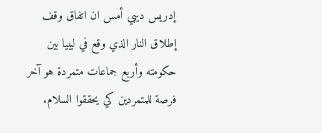إدريس ديبي أمس ان اتفاق وقف إطلاق النار الذي وقع في ليبيا بين حكومته وأربع جماعات متمردة هو آخر فرصة للمتمردين كي يحققوا السلام.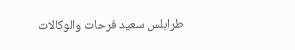طرابلس سعيد فرحات والوكالات